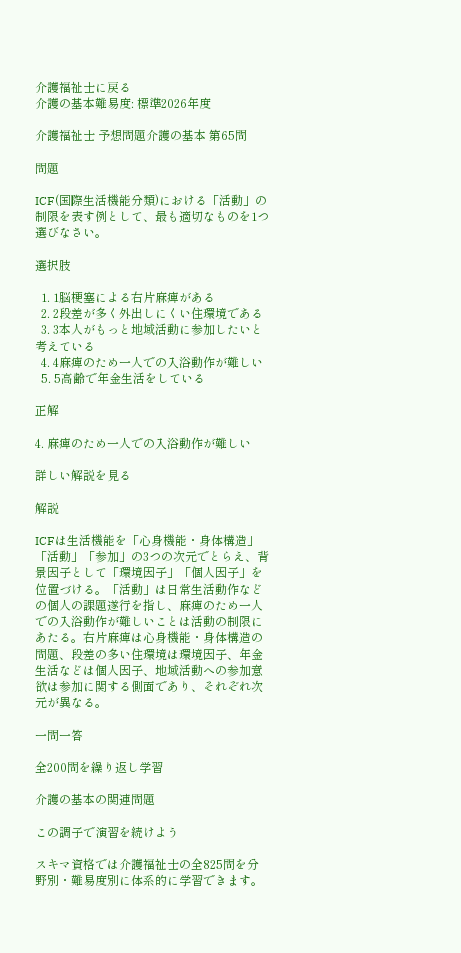介護福祉士に戻る
介護の基本難易度: 標準2026年度

介護福祉士 予想問題介護の基本 第65問

問題

ICF(国際生活機能分類)における「活動」の制限を表す例として、最も適切なものを1つ選びなさい。

選択肢

  1. 1脳梗塞による右片麻痺がある
  2. 2段差が多く外出しにくい住環境である
  3. 3本人がもっと地域活動に参加したいと考えている
  4. 4麻痺のため一人での入浴動作が難しい
  5. 5高齢で年金生活をしている

正解

4. 麻痺のため一人での入浴動作が難しい

詳しい解説を見る

解説

ICFは生活機能を「心身機能・身体構造」「活動」「参加」の3つの次元でとらえ、背景因子として「環境因子」「個人因子」を位置づける。「活動」は日常生活動作などの個人の課題遂行を指し、麻痺のため一人での入浴動作が難しいことは活動の制限にあたる。右片麻痺は心身機能・身体構造の問題、段差の多い住環境は環境因子、年金生活などは個人因子、地域活動への参加意欲は参加に関する側面であり、それぞれ次元が異なる。

一問一答

全200問を繰り返し学習

介護の基本の関連問題

この調子で演習を続けよう

スキマ資格では介護福祉士の全825問を分野別・難易度別に体系的に学習できます。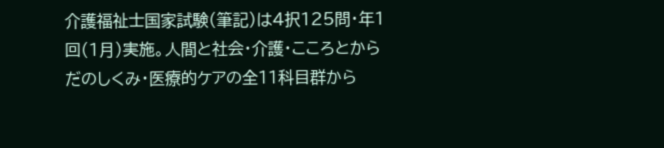介護福祉士国家試験(筆記)は4択125問・年1回(1月)実施。人間と社会・介護・こころとからだのしくみ・医療的ケアの全11科目群から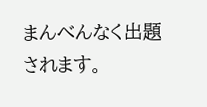まんべんなく出題されます。